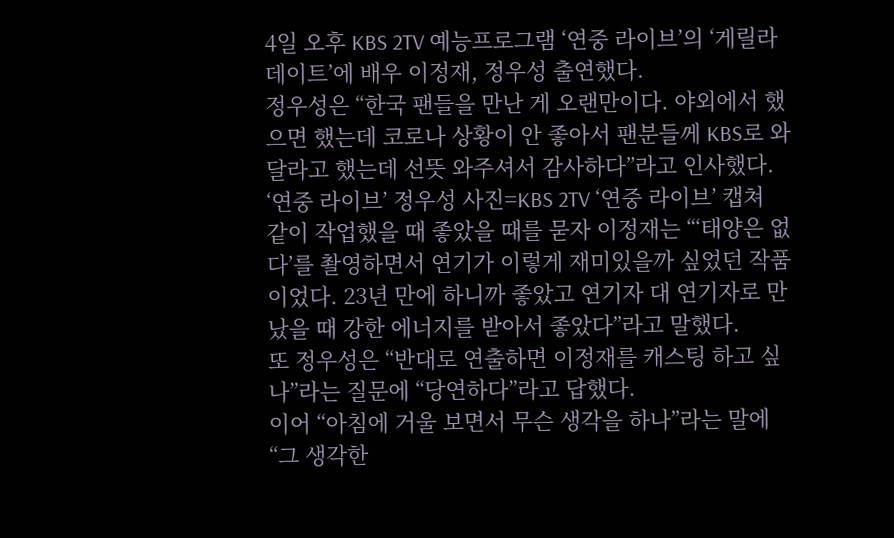4일 오후 KBS 2TV 예능프로그램 ‘연중 라이브’의 ‘게릴라 데이트’에 배우 이정재, 정우성 출연했다.
정우성은 “한국 팬들을 만난 게 오랜만이다. 야외에서 했으면 했는데 코로나 상황이 안 좋아서 팬분들께 KBS로 와달라고 했는데 선뜻 와주셔서 감사하다”라고 인사했다.
‘연중 라이브’ 정우성 사진=KBS 2TV ‘연중 라이브’ 캡쳐
같이 작업했을 때 좋았을 때를 묻자 이정재는 “‘태양은 없다’를 촬영하면서 연기가 이렇게 재미있을까 싶었던 작품이었다. 23년 만에 하니까 좋았고 연기자 대 연기자로 만났을 때 강한 에너지를 받아서 좋았다”라고 말했다.
또 정우성은 “반대로 연출하면 이정재를 캐스팅 하고 싶나”라는 질문에 “당연하다”라고 답했다.
이어 “아침에 거울 보면서 무슨 생각을 하나”라는 말에 “그 생각한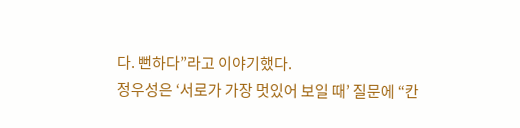다. 뻔하다”라고 이야기했다.
정우성은 ‘서로가 가장 멋있어 보일 때’ 질문에 “칸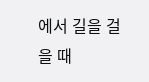에서 길을 걸을 때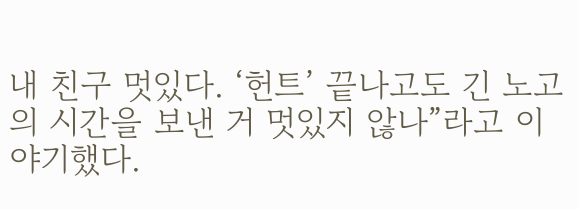내 친구 멋있다. ‘헌트’ 끝나고도 긴 노고의 시간을 보낸 거 멋있지 않나”라고 이야기했다.